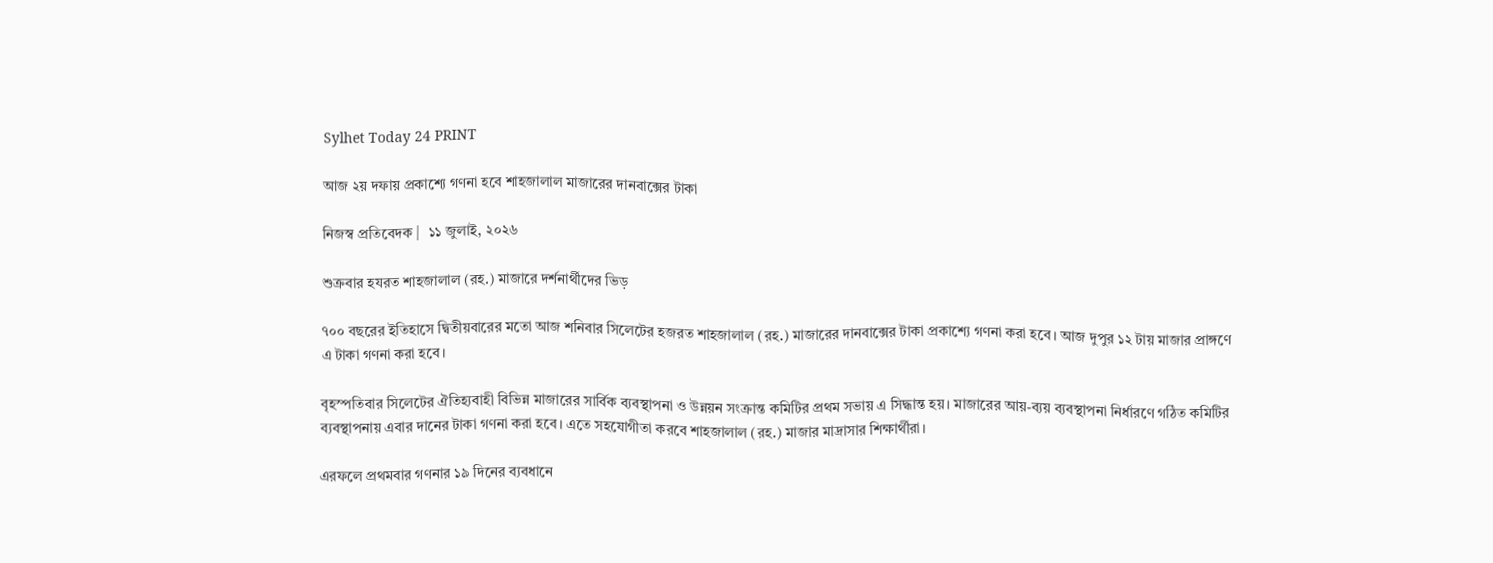Sylhet Today 24 PRINT

আজ ২য় দফায় প্রকাশ্যে গণনা হবে শাহজালাল মাজারের দানবাক্সের টাকা

নিজস্ব প্রতিবেদক |  ১১ জুলাই, ২০২৬

শুক্রবার হযরত শাহজালাল (রহ.) মাজারে দর্শনার্থীদের ভিড়

৭০০ বছরের ইতিহাসে দ্বিতীয়বারের মতো আজ শনিবার সিলেটের হজরত শাহজালাল (রহ.) মাজারের দানবাক্সের টাকা প্রকাশ্যে গণনা করা হবে। আজ দুপুর ১২ টায় মাজার প্রাঙ্গণে এ টাকা গণনা করা হবে।

বৃহস্পতিবার সিলেটের ঐতিহ্যবাহী বিভিন্ন মাজারের সার্বিক ব্যবস্থাপনা ও উন্নয়ন সংক্রান্ত কমিটির প্রথম সভায় এ সিদ্ধান্ত হয়। মাজারের আয়-ব্যয় ব্যবস্থাপনা নির্ধারণে গঠিত কমিটির ব্যবস্থাপনায় এবার দানের টাকা গণনা করা হবে। এতে সহযোগীতা করবে শাহজালাল (রহ.) মাজার মাদ্রাসার শিক্ষার্থীরা।

এরফলে প্রথমবার গণনার ১৯ দিনের ব্যবধানে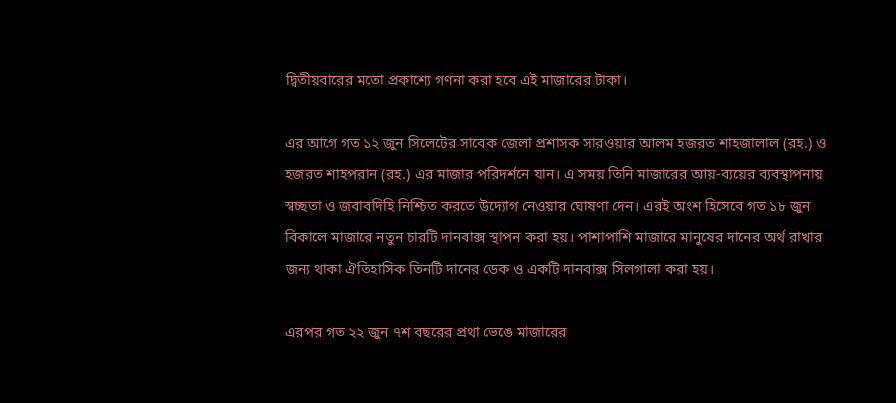দ্বিতীয়বারের মতো প্রকাশ্যে গণনা করা হবে এই মাজারের টাকা।

এর আগে গত ১২ জুন সিলেটের সাবেক জেলা প্রশাসক সারওয়ার আলম হজরত শাহজালাল (রহ.) ও হজরত শাহপরান (রহ.) এর মাজার পরিদর্শনে যান। এ সময় তিনি মাজারের আয়-ব্যয়ের ব্যবস্থাপনায় স্বচ্ছতা ও জবাবদিহি নিশ্চিত করতে উদ্যোগ নেওয়ার ঘোষণা দেন। এরই অংশ হিসেবে গত ১৮ জুন বিকালে মাজারে নতুন চারটি দানবাক্স স্থাপন করা হয়। পাশাপাশি মাজারে মানুষের দানের অর্থ রাখার জন্য থাকা ঐতিহাসিক তিনটি দানের ডেক ও একটি দানবাক্স সিলগালা করা হয়।

এরপর গত ২২ জুন ৭শ বছরের প্রথা ভেঙে মাজারের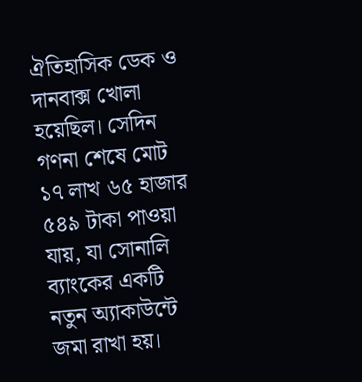ঐতিহাসিক ডেক ও দানবাক্স খোলা হয়েছিল। সেদিন গণনা শেষে মোট ১৭ লাখ ৬৫ হাজার ৫৪৯ টাকা পাওয়া যায়, যা সোনালি ব্যাংকের একটি নতুন অ্যাকাউন্টে জমা রাখা হয়।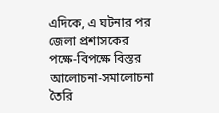এদিকে, এ ঘটনার পর জেলা প্রশাসকের পক্ষে-বিপক্ষে বিস্তর আলোচনা-সমালোচনা তৈরি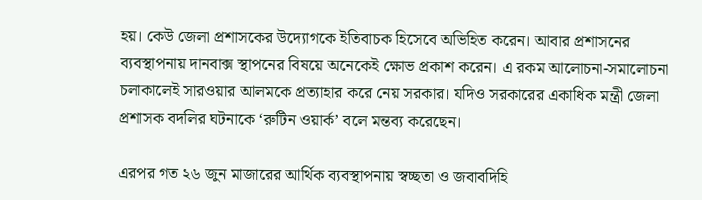হয়। কেউ জেলা প্রশাসকের উদ্যোগকে ইতিবাচক হিসেবে অভিহিত করেন। আবার প্রশাসনের ব্যবস্থাপনায় দানবাক্স স্থাপনের বিষয়ে অনেকেই ক্ষোভ প্রকাশ করেন। এ রকম আলোচনা-সমালোচনা চলাকালেই সারওয়ার আলমকে প্রত্যাহার করে নেয় সরকার। যদিও সরকারের একাধিক মন্ত্রী জেলা প্রশাসক বদলির ঘটনাকে ‘রুটিন ওয়ার্ক’ বলে মন্তব্য করেছেন।

এরপর গত ২৬ জুন মাজারের আর্থিক ব্যবস্থাপনায় স্বচ্ছতা ও জবাবদিহি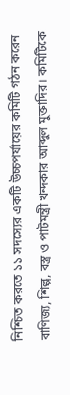নিশ্চিত করতে ১১ সদস্যের একটি উচ্চপর্যায়ের কমিটি গঠন করেন বাণিজ্য, শিল্প, বস্ত্র ও পাটমন্ত্রী খন্দকার আব্দুল মুক্তাদির। কমিটিকে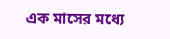এক মাসের মধ্যে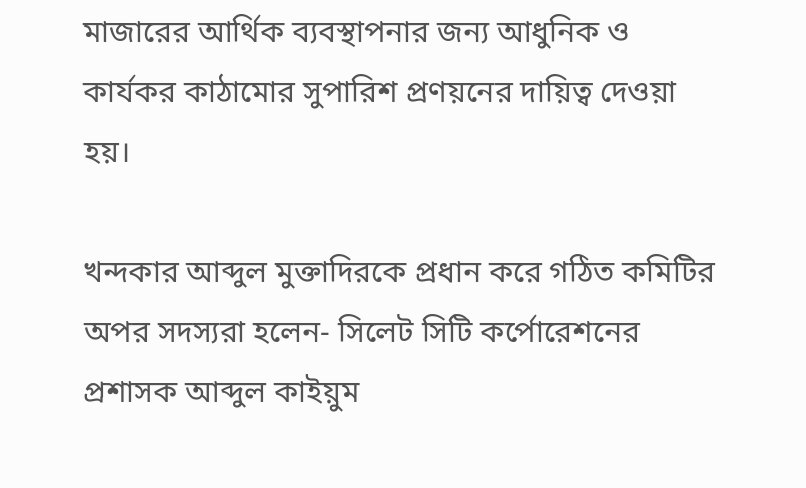মাজারের আর্থিক ব্যবস্থাপনার জন্য আধুনিক ও কার্যকর কাঠামোর সুপারিশ প্রণয়নের দায়িত্ব দেওয়া হয়।

খন্দকার আব্দুল মুক্তাদিরকে প্রধান করে গঠিত কমিটির অপর সদস্যরা হলেন- সিলেট সিটি কর্পোরেশনের প্রশাসক আব্দুল কাইয়ুম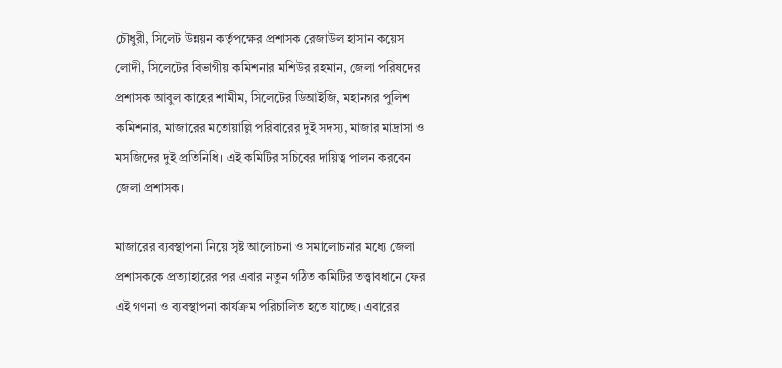চৌধুরী, সিলেট উন্নয়ন কর্তৃপক্ষের প্রশাসক রেজাউল হাসান কয়েস লোদী, সিলেটের বিভাগীয় কমিশনার মশিউর রহমান, জেলা পরিষদের প্রশাসক আবুল কাহের শামীম, সিলেটের ডিআইজি, মহানগর পুলিশ কমিশনার, মাজারের মতোয়াল্লি পরিবারের দুই সদস্য, মাজার মাদ্রাসা ও মসজিদের দুই প্রতিনিধি। এই কমিটির সচিবের দায়িত্ব পালন করবেন জেলা প্রশাসক।

মাজারের ব্যবস্থাপনা নিয়ে সৃষ্ট আলোচনা ও সমালোচনার মধ্যে জেলা প্রশাসককে প্রত্যাহারের পর এবার নতুন গঠিত কমিটির তত্ত্বাবধানে ফের এই গণনা ও ব্যবস্থাপনা কার্যক্রম পরিচালিত হতে যাচ্ছে। এবারের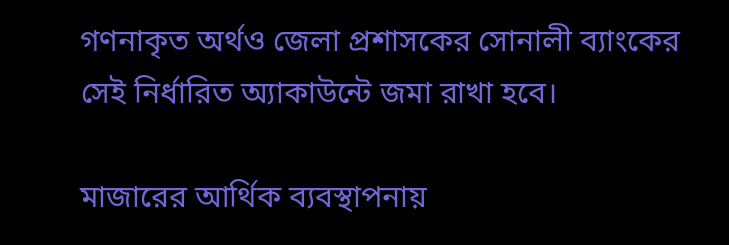গণনাকৃত অর্থও জেলা প্রশাসকের সোনালী ব্যাংকের সেই নির্ধারিত অ্যাকাউন্টে জমা রাখা হবে।

মাজারের আর্থিক ব্যবস্থাপনায়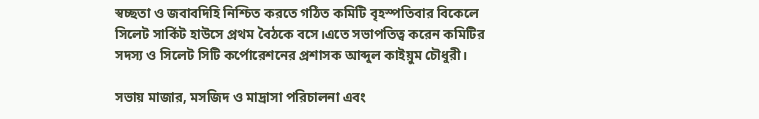স্বচ্ছতা ও জবাবদিহি নিশ্চিত করতে গঠিত কমিটি বৃহস্পতিবার বিকেলে সিলেট সার্কিট হাউসে প্রথম বৈঠকে বসে।এতে সভাপতিত্ব করেন কমিটির সদস্য ও সিলেট সিটি কর্পোরেশনের প্রশাসক আব্দুল কাইয়ুম চৌধুরী।

সভায় মাজার, মসজিদ ও মাদ্রাসা পরিচালনা এবং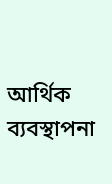আর্থিক ব্যবস্থাপনা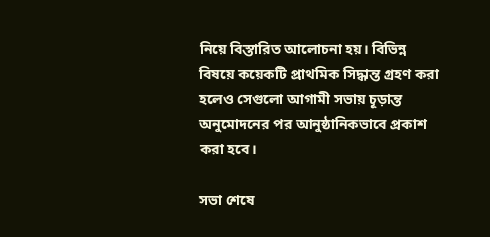নিয়ে বিস্তারিত আলোচনা হয়। বিভিন্ন বিষয়ে কয়েকটি প্রাথমিক সিদ্ধান্ত গ্রহণ করা হলেও সেগুলো আগামী সভায় চূড়ান্ত অনুমোদনের পর আনুষ্ঠানিকভাবে প্রকাশ করা হবে।

সভা শেষে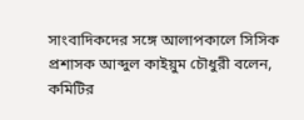সাংবাদিকদের সঙ্গে আলাপকালে সিসিক প্রশাসক আব্দুল কাইয়ুম চৌধুরী বলেন, কমিটির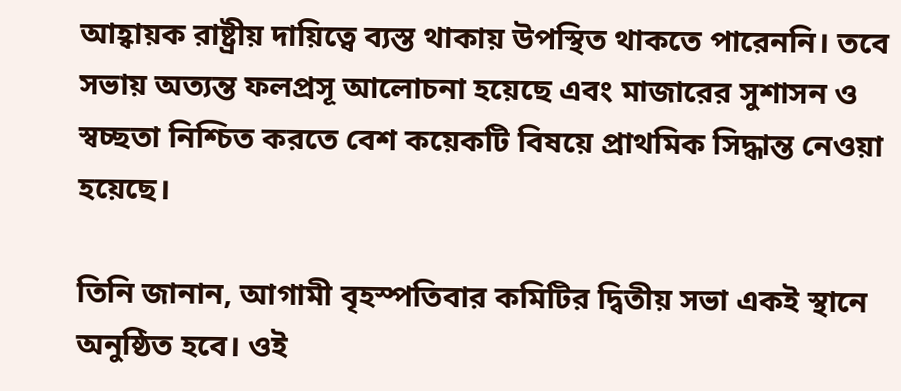আহ্বায়ক রাষ্ট্রীয় দায়িত্বে ব্যস্ত থাকায় উপস্থিত থাকতে পারেননি। তবে সভায় অত্যন্ত ফলপ্রসূ আলোচনা হয়েছে এবং মাজারের সুশাসন ও স্বচ্ছতা নিশ্চিত করতে বেশ কয়েকটি বিষয়ে প্রাথমিক সিদ্ধান্ত নেওয়া হয়েছে।

তিনি জানান, আগামী বৃহস্পতিবার কমিটির দ্বিতীয় সভা একই স্থানে অনুষ্ঠিত হবে। ওই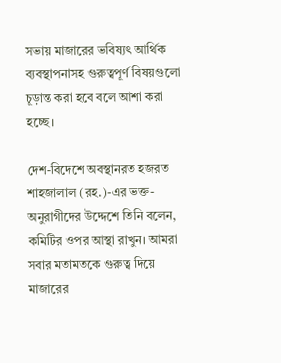সভায় মাজারের ভবিষ্যৎ আর্থিক ব্যবস্থাপনাসহ গুরুত্বপূর্ণ বিষয়গুলো চূড়ান্ত করা হবে বলে আশা করা হচ্ছে।

দেশ-বিদেশে অবস্থানরত হজরত শাহজালাল (রহ.)-এর ভক্ত-অনুরাগীদের উদ্দেশে তিনি বলেন, কমিটির ওপর আস্থা রাখুন। আমরা সবার মতামতকে গুরুত্ব দিয়ে মাজারের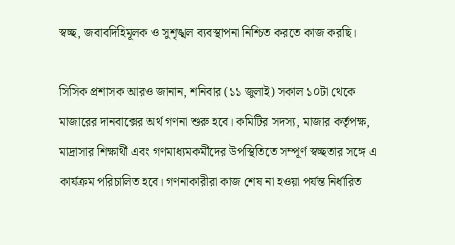স্বচ্ছ, জবাবদিহিমূলক ও সুশৃঙ্খল ব্যবস্থাপনা নিশ্চিত করতে কাজ করছি।

সিসিক প্রশাসক আরও জানান, শনিবার (১১ জুলাই) সকাল ১০টা থেকে মাজারের দানবাক্সের অর্থ গণনা শুরু হবে। কমিটির সদস্য, মাজার কর্তৃপক্ষ, মাদ্রাসার শিক্ষার্থী এবং গণমাধ্যমকর্মীদের উপস্থিতিতে সম্পূর্ণ স্বচ্ছতার সঙ্গে এ কার্যক্রম পরিচালিত হবে। গণনাকারীরা কাজ শেষ না হওয়া পর্যন্ত নির্ধারিত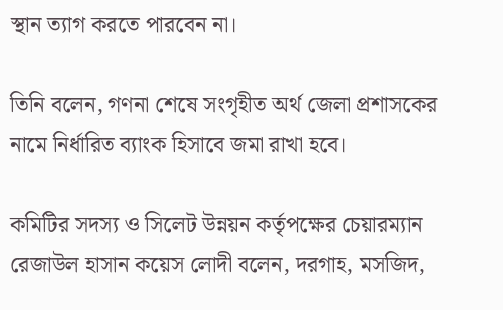স্থান ত্যাগ করতে পারবেন না।

তিনি বলেন, গণনা শেষে সংগৃহীত অর্থ জেলা প্রশাসকের নামে নির্ধারিত ব্যাংক হিসাবে জমা রাখা হবে।

কমিটির সদস্য ও সিলেট উন্নয়ন কর্তৃপক্ষের চেয়ারম্যান রেজাউল হাসান কয়েস লোদী বলেন, দরগাহ, মসজিদ,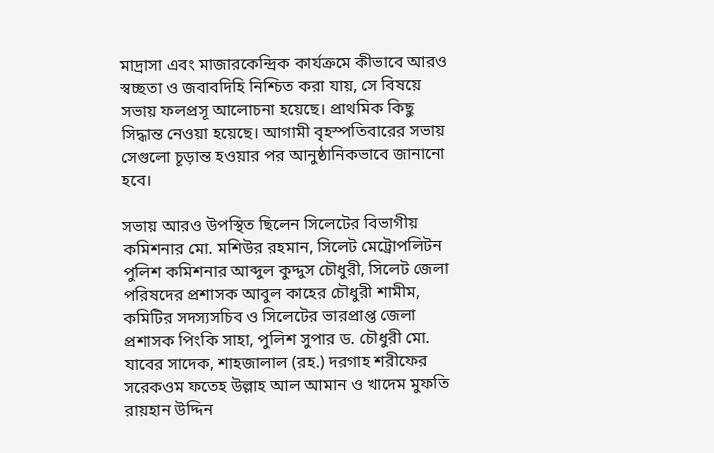মাদ্রাসা এবং মাজারকেন্দ্রিক কার্যক্রমে কীভাবে আরও স্বচ্ছতা ও জবাবদিহি নিশ্চিত করা যায়, সে বিষয়ে সভায় ফলপ্রসূ আলোচনা হয়েছে। প্রাথমিক কিছু সিদ্ধান্ত নেওয়া হয়েছে। আগামী বৃহস্পতিবারের সভায় সেগুলো চূড়ান্ত হওয়ার পর আনুষ্ঠানিকভাবে জানানো হবে।

সভায় আরও উপস্থিত ছিলেন সিলেটের বিভাগীয় কমিশনার মো. মশিউর রহমান, সিলেট মেট্রোপলিটন পুলিশ কমিশনার আব্দুল কুদ্দুস চৌধুরী, সিলেট জেলা পরিষদের প্রশাসক আবুল কাহের চৌধুরী শামীম, কমিটির সদস্যসচিব ও সিলেটের ভারপ্রাপ্ত জেলা প্রশাসক পিংকি সাহা, পুলিশ সুপার ড. চৌধুরী মো. যাবের সাদেক, শাহজালাল (রহ.) দরগাহ শরীফের সরেকওম ফতেহ উল্লাহ আল আমান ও খাদেম মুফতি রায়হান উদ্দিন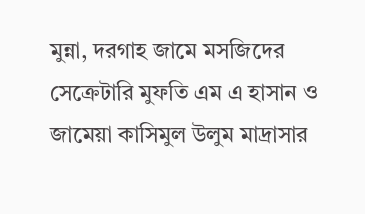মুন্না, দরগাহ জামে মসজিদের সেক্রেটারি মুফতি এম এ হাসান ও জামেয়া কাসিমুল উলুম মাদ্রাসার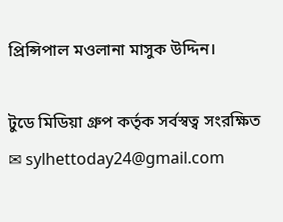প্রিন্সিপাল মওলানা মাসুক উদ্দিন।

টুডে মিডিয়া গ্রুপ কর্তৃক সর্বস্বত্ব সংরক্ষিত
✉ sylhettoday24@gmail.com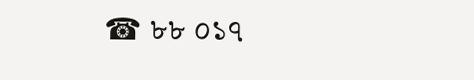☎ ৮৮ ০১৭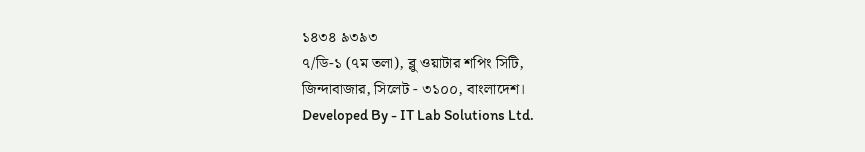১৪৩৪ ৯৩৯৩
৭/ডি-১ (৭ম তলা), ব্লু ওয়াটার শপিং সিটি,
জিন্দাবাজার, সিলেট - ৩১০০, বাংলাদেশ।
Developed By - IT Lab Solutions Ltd.